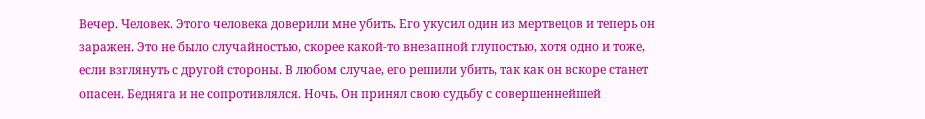Вечер. Человек. Этого человека доверили мне убить. Его укусил один из мертвецов и теперь он заражен. Это не было случайностью, скорее какой-то внезапной глупостью, хотя одно и тоже, если взглянуть с другой стороны. В любом случае, его решили убить, так как он вскоре станет опасен. Бедняга и не сопротивлялся. Ночь. Он принял свою судьбу с совершеннейшей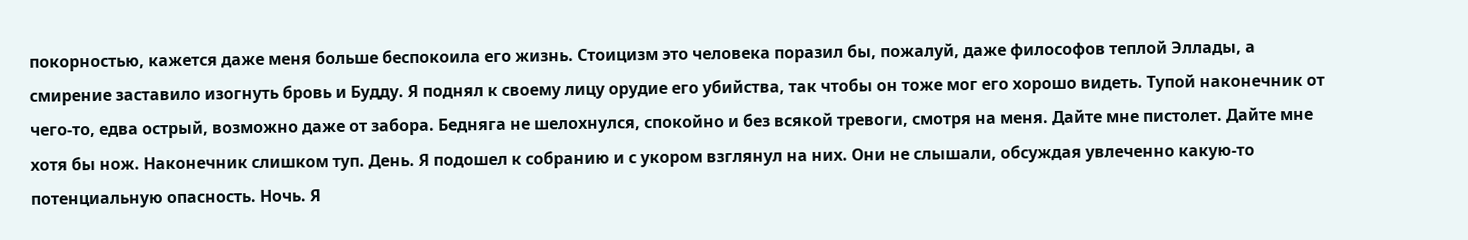покорностью, кажется даже меня больше беспокоила его жизнь. Стоицизм это человека поразил бы, пожалуй, даже философов теплой Эллады, а смирение заставило изогнуть бровь и Будду. Я поднял к своему лицу орудие его убийства, так чтобы он тоже мог его хорошо видеть. Тупой наконечник от чего-то, едва острый, возможно даже от забора. Бедняга не шелохнулся, спокойно и без всякой тревоги, смотря на меня. Дайте мне пистолет. Дайте мне хотя бы нож. Наконечник слишком туп. День. Я подошел к собранию и с укором взглянул на них. Они не слышали, обсуждая увлеченно какую-то потенциальную опасность. Ночь. Я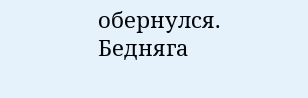обернулся. Бедняга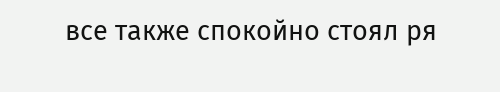все также спокойно стоял ря